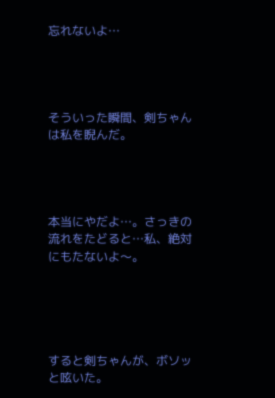忘れないよ…




そういった瞬間、剣ちゃんは私を睨んだ。




本当にやだよ…。さっきの流れをたどると…私、絶対にもたないよ〜。





すると剣ちゃんが、ボソッと呟いた。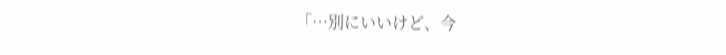「…別にいいけど、今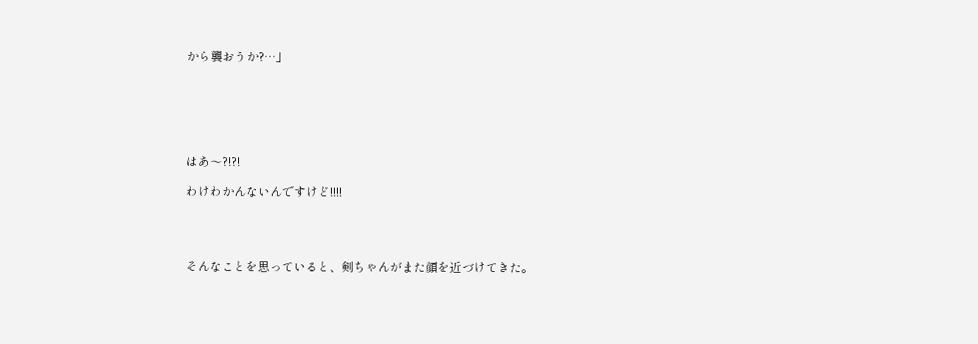から襲おうか?…」






はあ〜?!?!

わけわかんないんですけど!!!!




そんなことを思っていると、剣ちゃんがまた顔を近づけてきた。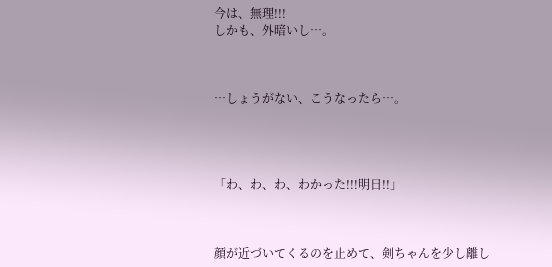今は、無理!!!
しかも、外暗いし…。



…しょうがない、こうなったら…。




「わ、わ、わ、わかった!!!明日!!」



顔が近づいてくるのを止めて、剣ちゃんを少し離し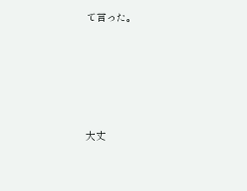て言った。





大丈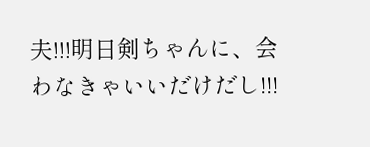夫!!!明日剣ちゃんに、会わなきゃいいだけだし!!!